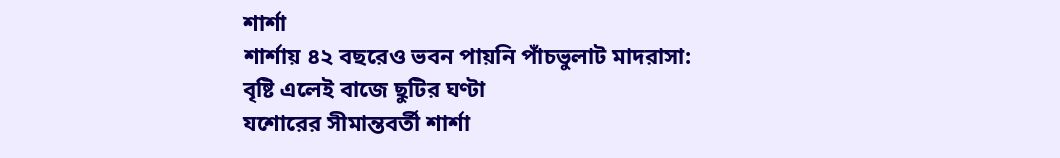শার্শা
শার্শায় ৪২ বছরেও ভবন পায়নি পাঁচভুলাট মাদরাসা: বৃষ্টি এলেই বাজে ছুটির ঘণ্টা
যশোরের সীমান্তবর্তী শার্শা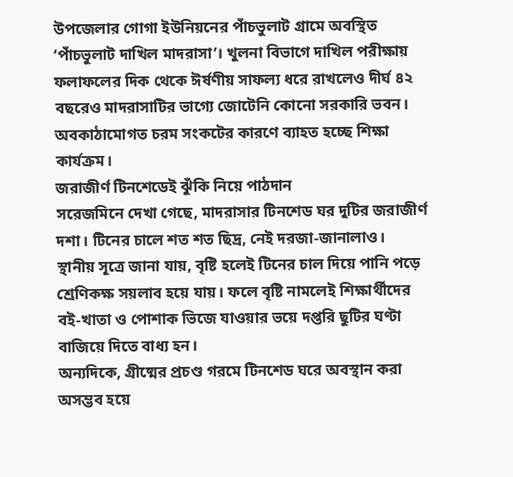উপজেলার গোগা ইউনিয়নের পাঁচভুলাট গ্রামে অবস্থিত ‘পাঁচভুলাট দাখিল মাদরাসা’। খুলনা বিভাগে দাখিল পরীক্ষায় ফলাফলের দিক থেকে ঈর্ষণীয় সাফল্য ধরে রাখলেও দীর্ঘ ৪২ বছরেও মাদরাসাটির ভাগ্যে জোটেনি কোনো সরকারি ভবন। অবকাঠামোগত চরম সংকটের কারণে ব্যাহত হচ্ছে শিক্ষা কার্যক্রম।
জরাজীর্ণ টিনশেডেই ঝুঁকি নিয়ে পাঠদান
সরেজমিনে দেখা গেছে, মাদরাসার টিনশেড ঘর দুটির জরাজীর্ণ দশা। টিনের চালে শত শত ছিদ্র, নেই দরজা-জানালাও।
স্থানীয় সূত্রে জানা যায়, বৃষ্টি হলেই টিনের চাল দিয়ে পানি পড়ে শ্রেণিকক্ষ সয়লাব হয়ে যায়। ফলে বৃষ্টি নামলেই শিক্ষার্থীদের বই-খাতা ও পোশাক ভিজে যাওয়ার ভয়ে দপ্তরি ছুটির ঘণ্টা বাজিয়ে দিতে বাধ্য হন।
অন্যদিকে, গ্রীষ্মের প্রচণ্ড গরমে টিনশেড ঘরে অবস্থান করা অসম্ভব হয়ে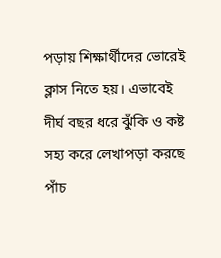পড়ায় শিক্ষার্থীদের ভোরেই ক্লাস নিতে হয়। এভাবেই দীর্ঘ বছর ধরে ঝুঁকি ও কষ্ট সহ্য করে লেখাপড়া করছে পাঁচ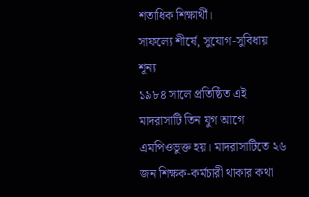শতাধিক শিক্ষার্থী।
সাফল্যে শীর্ষে, সুযোগ-সুবিধায় শূন্য
১৯৮৪ সালে প্রতিষ্ঠিত এই মাদরাসাটি তিন যুগ আগে এমপিওভুক্ত হয়। মাদরাসাটিতে ২৬ জন শিক্ষক-কর্মচারী থাকার কথা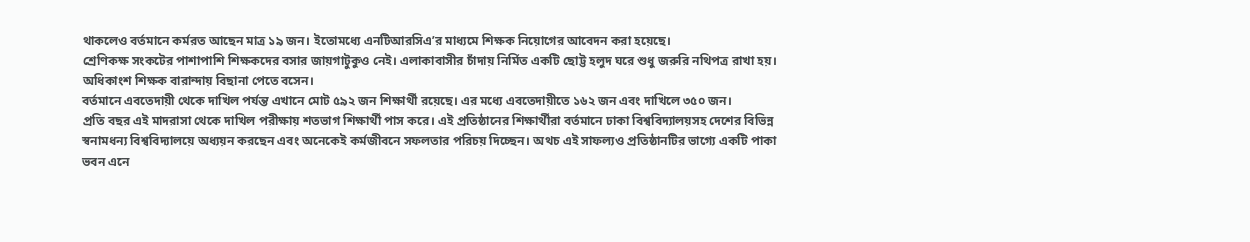থাকলেও বর্তমানে কর্মরত আছেন মাত্র ১৯ জন। ইতোমধ্যে এনটিআরসিএ’র মাধ্যমে শিক্ষক নিয়োগের আবেদন করা হয়েছে।
শ্রেণিকক্ষ সংকটের পাশাপাশি শিক্ষকদের বসার জায়গাটুকুও নেই। এলাকাবাসীর চাঁদায় নির্মিত একটি ছোট্ট হলুদ ঘরে শুধু জরুরি নথিপত্র রাখা হয়। অধিকাংশ শিক্ষক বারান্দায় বিছানা পেতে বসেন।
বর্তমানে এবতেদায়ী থেকে দাখিল পর্যন্ত এখানে মোট ৫৯২ জন শিক্ষার্থী রয়েছে। এর মধ্যে এবতেদায়ীতে ১৬২ জন এবং দাখিলে ৩৫০ জন।
প্রতি বছর এই মাদরাসা থেকে দাখিল পরীক্ষায় শতভাগ শিক্ষার্থী পাস করে। এই প্রতিষ্ঠানের শিক্ষার্থীরা বর্তমানে ঢাকা বিশ্ববিদ্যালয়সহ দেশের বিভিন্ন স্বনামধন্য বিশ্ববিদ্যালয়ে অধ্যয়ন করছেন এবং অনেকেই কর্মজীবনে সফলতার পরিচয় দিচ্ছেন। অথচ এই সাফল্যও প্রতিষ্ঠানটির ভাগ্যে একটি পাকা ভবন এনে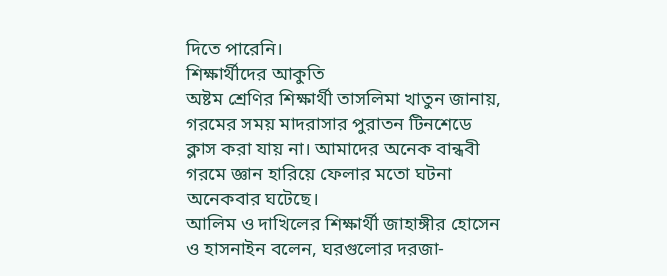দিতে পারেনি।
শিক্ষার্থীদের আকুতি
অষ্টম শ্রেণির শিক্ষার্থী তাসলিমা খাতুন জানায়, গরমের সময় মাদরাসার পুরাতন টিনশেডে ক্লাস করা যায় না। আমাদের অনেক বান্ধবী গরমে জ্ঞান হারিয়ে ফেলার মতো ঘটনা অনেকবার ঘটেছে।
আলিম ও দাখিলের শিক্ষার্থী জাহাঙ্গীর হোসেন ও হাসনাইন বলেন, ঘরগুলোর দরজা-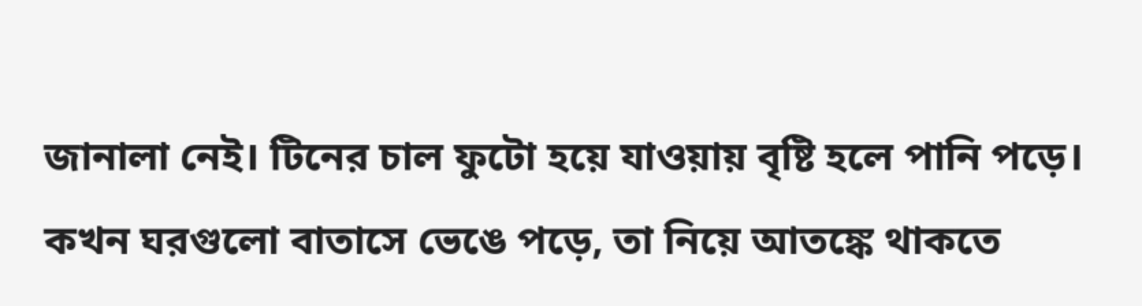জানালা নেই। টিনের চাল ফুটো হয়ে যাওয়ায় বৃষ্টি হলে পানি পড়ে। কখন ঘরগুলো বাতাসে ভেঙে পড়ে, তা নিয়ে আতঙ্কে থাকতে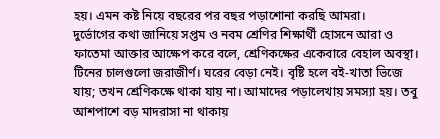হয়। এমন কষ্ট নিয়ে বছরের পর বছর পড়াশোনা করছি আমরা।
দুর্ভোগের কথা জানিয়ে সপ্তম ও নবম শ্রেণির শিক্ষার্থী হোসনে আরা ও ফাতেমা আক্তার আক্ষেপ করে বলে, শ্রেণিকক্ষের একেবারে বেহাল অবস্থা। টিনের চালগুলো জরাজীর্ণ। ঘরের বেড়া নেই। বৃষ্টি হলে বই-খাতা ভিজে যায়; তখন শ্রেণিকক্ষে থাকা যায় না। আমাদের পড়ালেখায় সমস্যা হয়। তবু আশপাশে বড় মাদরাসা না থাকায়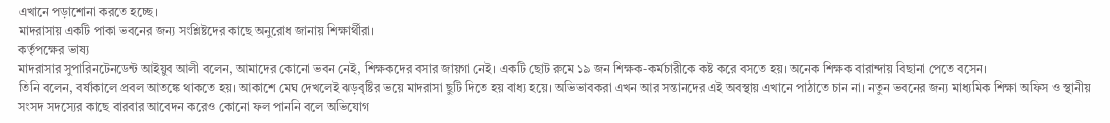এখানে পড়াশোনা করতে হচ্ছে।
মাদরাসায় একটি পাকা ভবনের জন্য সংশ্লিষ্টদের কাছে অনুরোধ জানায় শিক্ষার্থীরা।
কর্তৃপক্ষের ভাষ্য
মাদরাসার সুপারিনটেনডেন্ট আইয়ুব আলী বলেন, আমাদের কোনো ভবন নেই, শিক্ষকদের বসার জায়গা নেই। একটি ছোট রুমে ১৯ জন শিক্ষক-কর্মচারীকে কষ্ট করে বসতে হয়। অনেক শিক্ষক বারান্দায় বিছানা পেতে বসেন।
তিনি বলেন, বর্ষাকালে প্রবল আতঙ্কে থাকতে হয়। আকাশে মেঘ দেখলেই ঝড়বৃষ্টির ভয়ে মাদরাসা ছুটি দিতে হয় বাধ্য হয়ে। অভিভাবকরা এখন আর সন্তানদের এই অবস্থায় এখানে পাঠাতে চান না। নতুন ভবনের জন্য মাধ্যমিক শিক্ষা অফিস ও স্থানীয় সংসদ সদস্যের কাছে বারবার আবেদন করেও কোনো ফল পাননি বলে অভিযোগ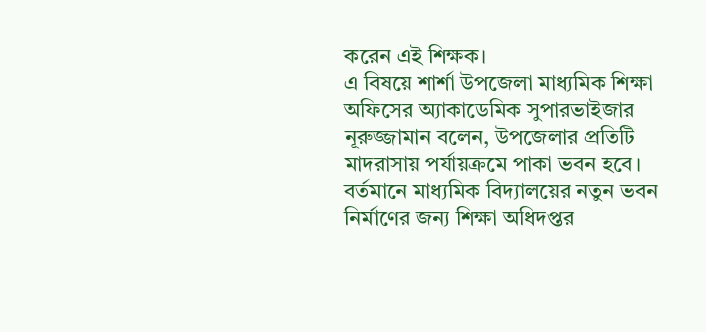করেন এই শিক্ষক।
এ বিষয়ে শার্শা উপজেলা মাধ্যমিক শিক্ষা অফিসের অ্যাকাডেমিক সুপারভাইজার নূরুজ্জামান বলেন, উপজেলার প্রতিটি মাদরাসায় পর্যায়ক্রমে পাকা ভবন হবে। বর্তমানে মাধ্যমিক বিদ্যালয়ের নতুন ভবন নির্মাণের জন্য শিক্ষা অধিদপ্তর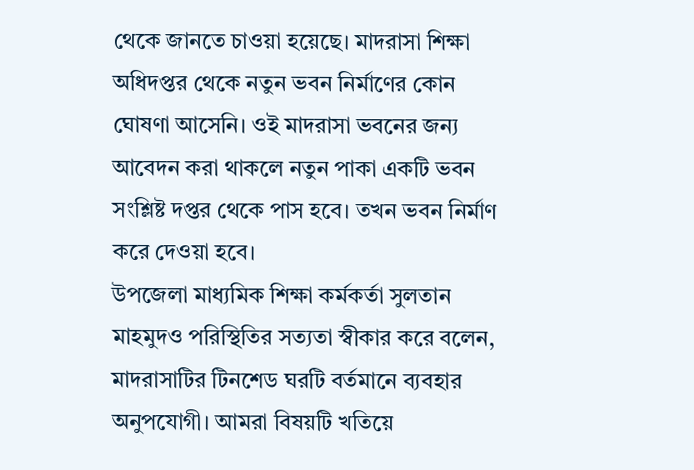থেকে জানতে চাওয়া হয়েছে। মাদরাসা শিক্ষা অধিদপ্তর থেকে নতুন ভবন নির্মাণের কোন ঘোষণা আসেনি। ওই মাদরাসা ভবনের জন্য আবেদন করা থাকলে নতুন পাকা একটি ভবন সংশ্লিষ্ট দপ্তর থেকে পাস হবে। তখন ভবন নির্মাণ করে দেওয়া হবে।
উপজেলা মাধ্যমিক শিক্ষা কর্মকর্তা সুলতান মাহমুদও পরিস্থিতির সত্যতা স্বীকার করে বলেন, মাদরাসাটির টিনশেড ঘরটি বর্তমানে ব্যবহার অনুপযোগী। আমরা বিষয়টি খতিয়ে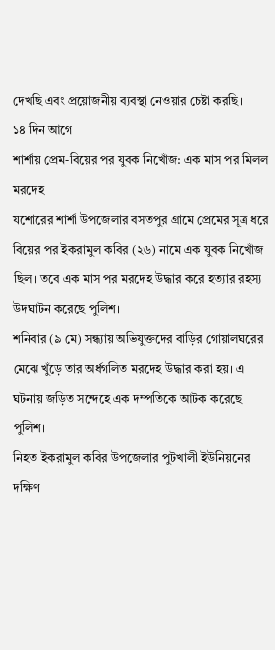দেখছি এবং প্রয়োজনীয় ব্যবস্থা নেওয়ার চেষ্টা করছি।
১৪ দিন আগে
শার্শায় প্রেম-বিয়ের পর যুবক নিখোঁজ: এক মাস পর মিলল মরদেহ
যশোরের শার্শা উপজেলার বসতপুর গ্রামে প্রেমের সূত্র ধরে বিয়ের পর ইকরামুল কবির (২৬) নামে এক যুবক নিখোঁজ ছিল। তবে এক মাস পর মরদেহ উদ্ধার করে হত্যার রহস্য উদঘাটন করেছে পুলিশ।
শনিবার (৯ মে) সন্ধ্যায় অভিযুক্তদের বাড়ির গোয়ালঘরের মেঝে খুঁড়ে তার অর্ধগলিত মরদেহ উদ্ধার করা হয়। এ ঘটনায় জড়িত সন্দেহে এক দম্পতিকে আটক করেছে পুলিশ।
নিহত ইকরামুল কবির উপজেলার পুটখালী ইউনিয়নের দক্ষিণ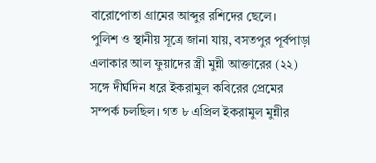বারোপোতা গ্রামের আব্দুর রশিদের ছেলে।
পুলিশ ও স্থানীয় সূত্রে জানা যায়, বসতপুর পূর্বপাড়া এলাকার আল ফুয়াদের স্ত্রী মুন্নী আক্তারের (২২) সঙ্গে দীর্ঘদিন ধরে ইকরামুল কবিরের প্রেমের সম্পর্ক চলছিল। গত ৮ এপ্রিল ইকরামুল মুন্নীর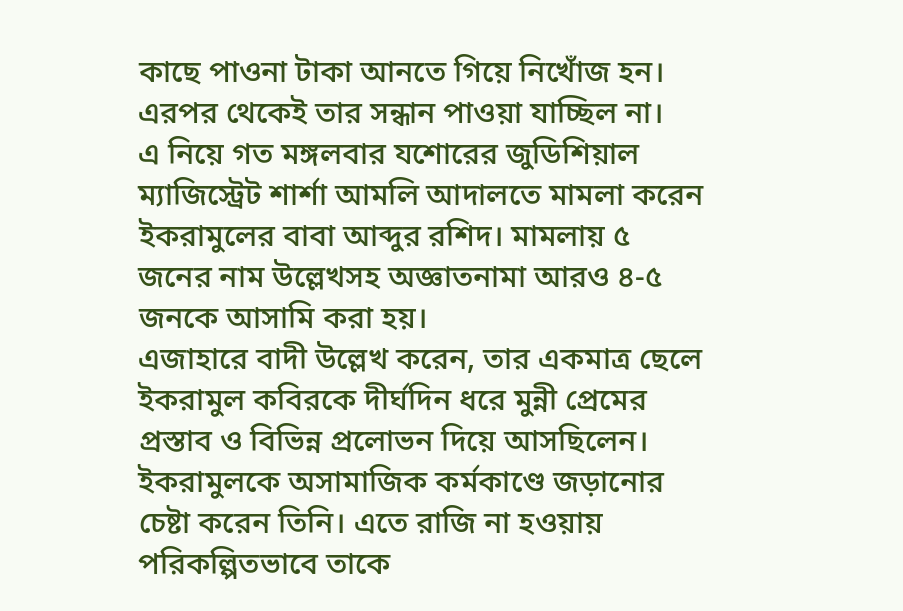কাছে পাওনা টাকা আনতে গিয়ে নিখোঁজ হন। এরপর থেকেই তার সন্ধান পাওয়া যাচ্ছিল না।
এ নিয়ে গত মঙ্গলবার যশোরের জুডিশিয়াল ম্যাজিস্ট্রেট শার্শা আমলি আদালতে মামলা করেন ইকরামুলের বাবা আব্দুর রশিদ। মামলায় ৫ জনের নাম উল্লেখসহ অজ্ঞাতনামা আরও ৪-৫ জনকে আসামি করা হয়।
এজাহারে বাদী উল্লেখ করেন, তার একমাত্র ছেলে ইকরামুল কবিরকে দীর্ঘদিন ধরে মুন্নী প্রেমের প্রস্তাব ও বিভিন্ন প্রলোভন দিয়ে আসছিলেন। ইকরামুলকে অসামাজিক কর্মকাণ্ডে জড়ানোর চেষ্টা করেন তিনি। এতে রাজি না হওয়ায় পরিকল্পিতভাবে তাকে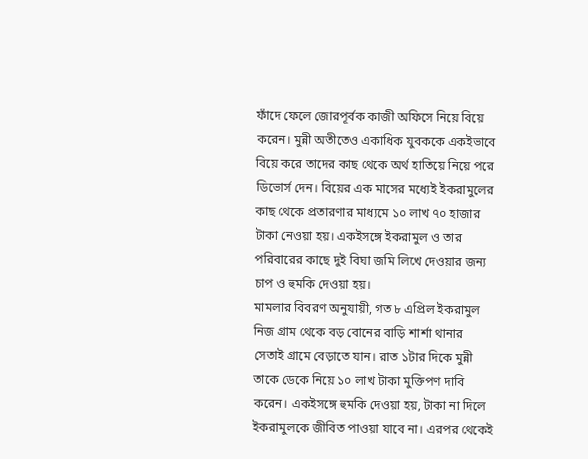ফাঁদে ফেলে জোরপূর্বক কাজী অফিসে নিয়ে বিয়ে করেন। মুন্নী অতীতেও একাধিক যুবককে একইভাবে বিয়ে করে তাদের কাছ থেকে অর্থ হাতিয়ে নিয়ে পরে ডিভোর্স দেন। বিয়ের এক মাসের মধ্যেই ইকরামুলের কাছ থেকে প্রতারণার মাধ্যমে ১০ লাখ ৭০ হাজার টাকা নেওয়া হয়। একইসঙ্গে ইকরামুল ও তার পরিবারের কাছে দুই বিঘা জমি লিখে দেওয়ার জন্য চাপ ও হুমকি দেওয়া হয়।
মামলার বিবরণ অনুযায়ী, গত ৮ এপ্রিল ইকরামুল নিজ গ্রাম থেকে বড় বোনের বাড়ি শার্শা থানার সেতাই গ্রামে বেড়াতে যান। রাত ১টার দিকে মুন্নী তাকে ডেকে নিয়ে ১০ লাখ টাকা মুক্তিপণ দাবি করেন। একইসঙ্গে হুমকি দেওয়া হয়, টাকা না দিলে ইকরামুলকে জীবিত পাওয়া যাবে না। এরপর থেকেই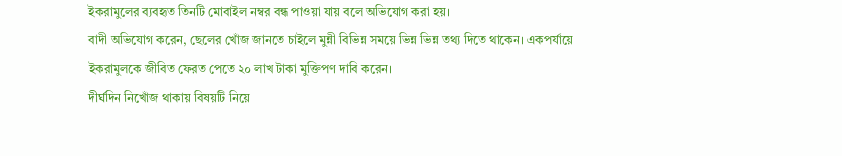ইকরামুলের ব্যবহৃত তিনটি মোবাইল নম্বর বন্ধ পাওয়া যায় বলে অভিযোগ করা হয়।
বাদী অভিযোগ করেন, ছেলের খোঁজ জানতে চাইলে মুন্নী বিভিন্ন সময়ে ভিন্ন ভিন্ন তথ্য দিতে থাকেন। একপর্যায়ে ইকরামুলকে জীবিত ফেরত পেতে ২০ লাখ টাকা মুক্তিপণ দাবি করেন।
দীর্ঘদিন নিখোঁজ থাকায় বিষয়টি নিয়ে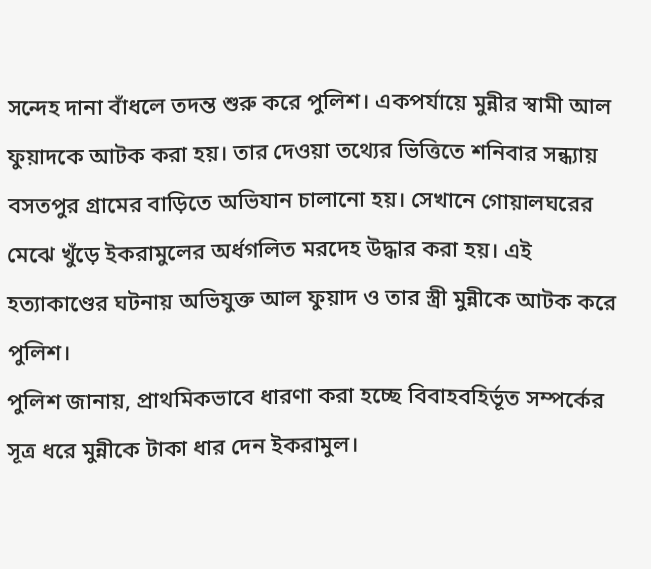সন্দেহ দানা বাঁধলে তদন্ত শুরু করে পুলিশ। একপর্যায়ে মুন্নীর স্বামী আল ফুয়াদকে আটক করা হয়। তার দেওয়া তথ্যের ভিত্তিতে শনিবার সন্ধ্যায় বসতপুর গ্রামের বাড়িতে অভিযান চালানো হয়। সেখানে গোয়ালঘরের মেঝে খুঁড়ে ইকরামুলের অর্ধগলিত মরদেহ উদ্ধার করা হয়। এই হত্যাকাণ্ডের ঘটনায় অভিযুক্ত আল ফুয়াদ ও তার স্ত্রী মুন্নীকে আটক করে পুলিশ।
পুলিশ জানায়, প্রাথমিকভাবে ধারণা করা হচ্ছে বিবাহবহির্ভূত সম্পর্কের সূত্র ধরে মুন্নীকে টাকা ধার দেন ইকরামুল।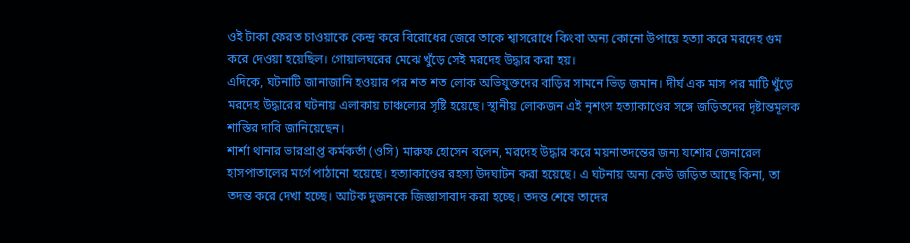ওই টাকা ফেরত চাওয়াকে কেন্দ্র করে বিরোধের জেরে তাকে শ্বাসরোধে কিংবা অন্য কোনো উপায়ে হত্যা করে মরদেহ গুম করে দেওয়া হয়েছিল। গোয়ালঘরের মেঝে খুঁড়ে সেই মরদেহ উদ্ধার করা হয়।
এদিকে, ঘটনাটি জানাজানি হওয়ার পর শত শত লোক অভিযুক্তদের বাড়ির সামনে ভিড় জমান। দীর্ঘ এক মাস পর মাটি খুঁড়ে মরদেহ উদ্ধারের ঘটনায় এলাকায় চাঞ্চল্যের সৃষ্টি হয়েছে। স্থানীয় লোকজন এই নৃশংস হত্যাকাণ্ডের সঙ্গে জড়িতদের দৃষ্টান্তমূলক শাস্তির দাবি জানিয়েছেন।
শার্শা থানার ভারপ্রাপ্ত কর্মকর্তা (ওসি) মারুফ হোসেন বলেন, মরদেহ উদ্ধার করে ময়নাতদন্তের জন্য যশোর জেনারেল হাসপাতালের মর্গে পাঠানো হয়েছে। হত্যাকাণ্ডের রহস্য উদঘাটন করা হয়েছে। এ ঘটনায় অন্য কেউ জড়িত আছে কিনা, তা তদন্ত করে দেখা হচ্ছে। আটক দুজনকে জিজ্ঞাসাবাদ করা হচ্ছে। তদন্ত শেষে তাদের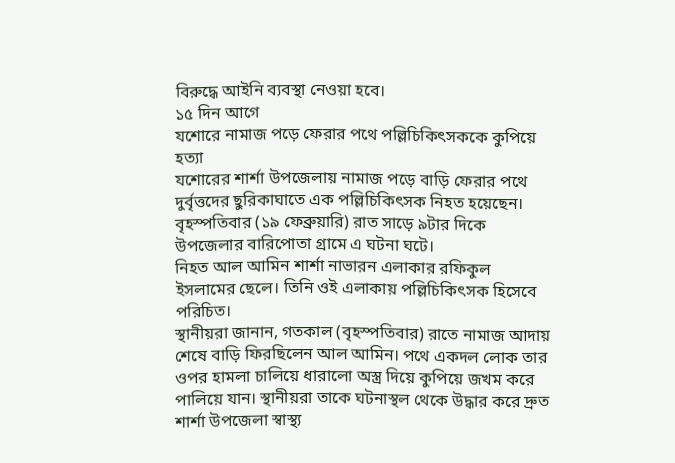বিরুদ্ধে আইনি ব্যবস্থা নেওয়া হবে।
১৫ দিন আগে
যশোরে নামাজ পড়ে ফেরার পথে পল্লিচিকিৎসককে কুপিয়ে হত্যা
যশোরের শার্শা উপজেলায় নামাজ পড়ে বাড়ি ফেরার পথে দুর্বৃত্তদের ছুরিকাঘাতে এক পল্লিচিকিৎসক নিহত হয়েছেন।
বৃহস্পতিবার (১৯ ফেব্রুয়ারি) রাত সাড়ে ৯টার দিকে উপজেলার বারিপোতা গ্রামে এ ঘটনা ঘটে।
নিহত আল আমিন শার্শা নাভারন এলাকার রফিকুল ইসলামের ছেলে। তিনি ওই এলাকায় পল্লিচিকিৎসক হিসেবে পরিচিত।
স্থানীয়রা জানান, গতকাল (বৃহস্পতিবার) রাতে নামাজ আদায় শেষে বাড়ি ফিরছিলেন আল আমিন। পথে একদল লোক তার ওপর হামলা চালিয়ে ধারালো অস্ত্র দিয়ে কুপিয়ে জখম করে পালিয়ে যান। স্থানীয়রা তাকে ঘটনাস্থল থেকে উদ্ধার করে দ্রুত শার্শা উপজেলা স্বাস্থ্য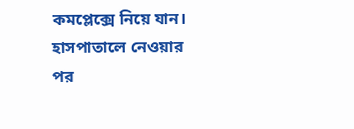কমপ্লেক্সে নিয়ে যান। হাসপাতালে নেওয়ার পর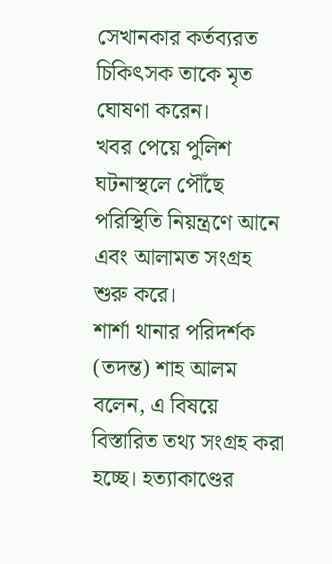সেখানকার কর্তব্যরত চিকিৎসক তাকে মৃত ঘোষণা করেন।
খবর পেয়ে পুলিশ ঘটনাস্থলে পৌঁছে পরিস্থিতি নিয়ন্ত্রণে আনে এবং আলামত সংগ্রহ শুরু করে।
শার্শা থানার পরিদর্শক (তদন্ত) শাহ আলম বলেন, এ বিষয়ে বিস্তারিত তথ্য সংগ্রহ করা হচ্ছে। হত্যাকাণ্ডের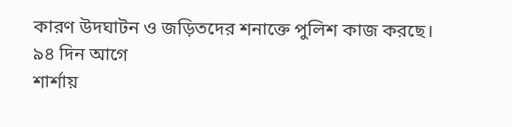কারণ উদঘাটন ও জড়িতদের শনাক্তে পুলিশ কাজ করছে।
৯৪ দিন আগে
শার্শায়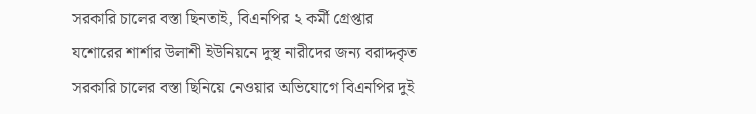সরকারি চালের বস্তা ছিনতাই, বিএনপির ২ কর্মী গ্রেপ্তার
যশোরের শার্শার উলাশী ইউনিয়নে দুস্থ নারীদের জন্য বরাদ্দকৃত সরকারি চালের বস্তা ছিনিয়ে নেওয়ার অভিযোগে বিএনপির দুই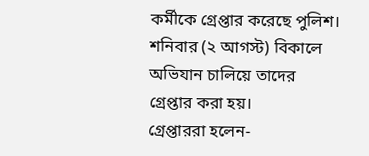কর্মীকে গ্রেপ্তার করেছে পুলিশ। শনিবার (২ আগস্ট) বিকালে অভিযান চালিয়ে তাদের গ্রেপ্তার করা হয়।
গ্রেপ্তাররা হলেন-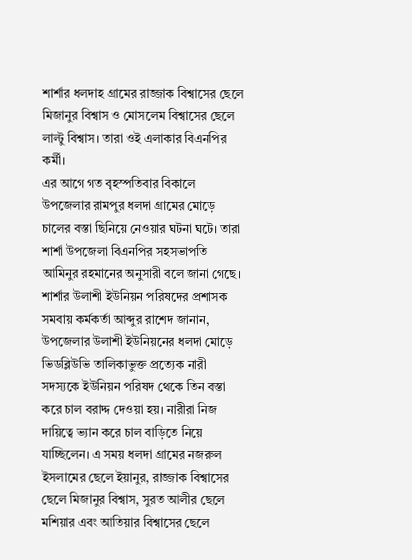শার্শার ধলদাহ গ্রামের রাজ্জাক বিশ্বাসের ছেলে মিজানুর বিশ্বাস ও মোসলেম বিশ্বাসের ছেলে লাল্টু বিশ্বাস। তারা ওই এলাকার বিএনপির কর্মী।
এর আগে গত বৃহস্পতিবার বিকালে উপজেলার রামপুর ধলদা গ্রামের মোড়ে চালের বস্তা ছিনিয়ে নেওয়ার ঘটনা ঘটে। তারা শার্শা উপজেলা বিএনপির সহসভাপতি আমিনুর রহমানের অনুসারী বলে জানা গেছে।
শার্শার উলাশী ইউনিয়ন পরিষদের প্রশাসক সমবায় কর্মকর্তা আব্দুর রাশেদ জানান, উপজেলার উলাশী ইউনিয়নের ধলদা মোড়ে ভিডব্লিউভি তালিকাভুক্ত প্রত্যেক নারী সদস্যকে ইউনিয়ন পরিষদ থেকে তিন বস্তা করে চাল বরাদ্দ দেওয়া হয়। নারীরা নিজ দায়িত্বে ভ্যান করে চাল বাড়িতে নিয়ে যাচ্ছিলেন। এ সময় ধলদা গ্রামের নজরুল ইসলামের ছেলে ইয়ানুর, রাজ্জাক বিশ্বাসের ছেলে মিজানুর বিশ্বাস, সুরত আলীর ছেলে মশিয়ার এবং আতিয়ার বিশ্বাসের ছেলে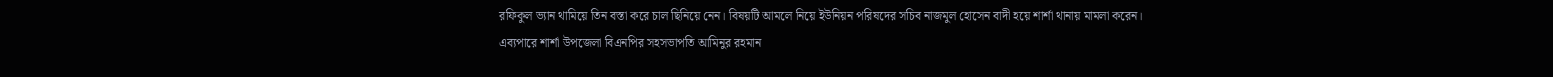রফিকুল ভ্যান থামিয়ে তিন বস্তা করে চাল ছিনিয়ে নেন। বিষয়টি আমলে নিয়ে ইউনিয়ন পরিষদের সচিব নাজমুল হোসেন বাদী হয়ে শার্শা থানায় মামলা করেন।
এব্যপারে শার্শা উপজেলা বিএনপির সহসভাপতি আমিনুর রহমান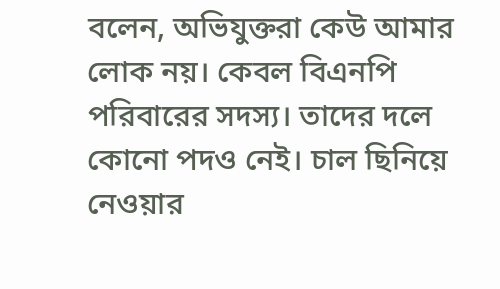বলেন, অভিযুক্তরা কেউ আমার লোক নয়। কেবল বিএনপি পরিবারের সদস্য। তাদের দলে কোনো পদও নেই। চাল ছিনিয়ে নেওয়ার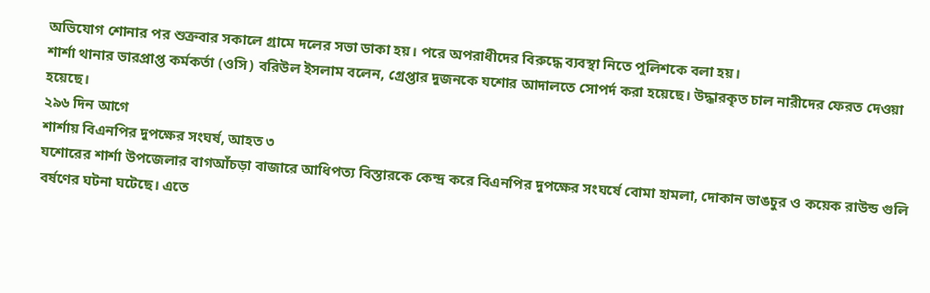অভিযোগ শোনার পর শুক্রবার সকালে গ্রামে দলের সভা ডাকা হয়। পরে অপরাধীদের বিরুদ্ধে ব্যবস্থা নিতে পুলিশকে বলা হয়।
শার্শা থানার ভারপ্রাপ্ত কর্মকর্তা (ওসি) বরিউল ইসলাম বলেন, গ্রেপ্তার দুজনকে যশোর আদালতে সোপর্দ করা হয়েছে। উদ্ধারকৃত চাল নারীদের ফেরত দেওয়া হয়েছে।
২৯৬ দিন আগে
শার্শায় বিএনপির দুপক্ষের সংঘর্ষ, আহত ৩
যশোরের শার্শা উপজেলার বাগআঁচড়া বাজারে আধিপত্য বিস্তারকে কেন্দ্র করে বিএনপির দুপক্ষের সংঘর্ষে বোমা হামলা, দোকান ভাঙচুর ও কয়েক রাউন্ড গুলি বর্ষণের ঘটনা ঘটেছে। এতে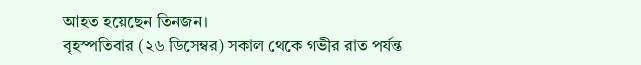আহত হয়েছেন তিনজন।
বৃহস্পতিবার (২৬ ডিসেম্বর) সকাল থেকে গভীর রাত পর্যন্ত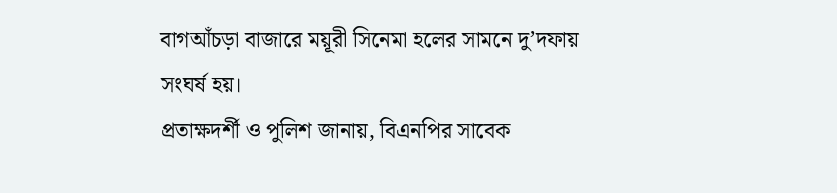বাগআঁচড়া বাজারে ময়ূরী সিনেমা হলের সামনে দু’দফায় সংঘর্ষ হয়।
প্রতাক্ষদর্শী ও পুলিশ জানায়, বিএনপির সাবেক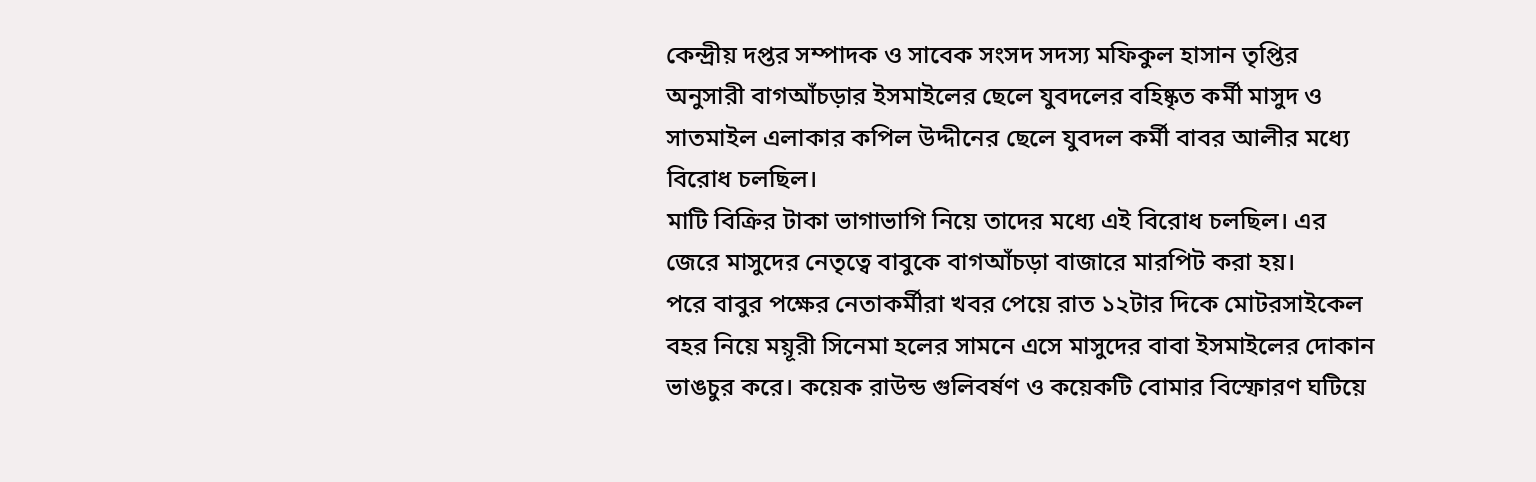কেন্দ্রীয় দপ্তর সম্পাদক ও সাবেক সংসদ সদস্য মফিকুল হাসান তৃপ্তির অনুসারী বাগআঁচড়ার ইসমাইলের ছেলে যুবদলের বহিষ্কৃত কর্মী মাসুদ ও সাতমাইল এলাকার কপিল উদ্দীনের ছেলে যুবদল কর্মী বাবর আলীর মধ্যে বিরোধ চলছিল।
মাটি বিক্রির টাকা ভাগাভাগি নিয়ে তাদের মধ্যে এই বিরোধ চলছিল। এর জেরে মাসুদের নেতৃত্বে বাবুকে বাগআঁচড়া বাজারে মারপিট করা হয়।
পরে বাবুর পক্ষের নেতাকর্মীরা খবর পেয়ে রাত ১২টার দিকে মোটরসাইকেল বহর নিয়ে ময়ূরী সিনেমা হলের সামনে এসে মাসুদের বাবা ইসমাইলের দোকান ভাঙচুর করে। কয়েক রাউন্ড গুলিবর্ষণ ও কয়েকটি বোমার বিস্ফোরণ ঘটিয়ে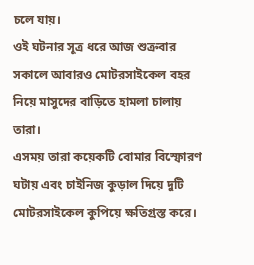চলে যায়।
ওই ঘটনার সূত্র ধরে আজ শুক্রবার সকালে আবারও মোটরসাইকেল বহর নিয়ে মাসুদের বাড়িতে হামলা চালায় তারা।
এসময় তারা কয়েকটি বোমার বিস্ফোরণ ঘটায় এবং চাইনিজ কুড়াল দিয়ে দুটি মোটরসাইকেল কুপিয়ে ক্ষতিগ্রস্ত করে।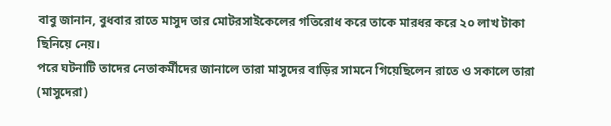বাবু জানান, বুধবার রাতে মাসুদ তার মোটরসাইকেলের গতিরোধ করে তাকে মারধর করে ২০ লাখ টাকা ছিনিয়ে নেয়।
পরে ঘটনাটি তাদের নেতাকর্মীদের জানালে তারা মাসুদের বাড়ির সামনে গিয়েছিলেন রাতে ও সকালে তারা (মাসুদেরা)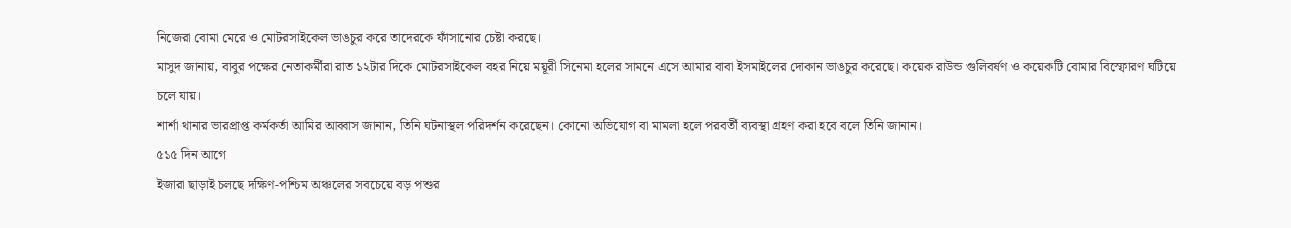নিজেরা বোমা মেরে ও মোটরসাইকেল ভাঙচুর করে তাদেরকে ফাঁসানোর চেষ্টা করছে।
মাসুদ জানায়, বাবুর পক্ষের নেতাকর্মীরা রাত ১২টার দিকে মোটরসাইকেল বহর নিয়ে ময়ূরী সিনেমা হলের সামনে এসে আমার বাবা ইসমাইলের দোকান ভাঙচুর করেছে। কয়েক রাউন্ড গুলিবর্ষণ ও কয়েকটি বোমার বিস্ফোরণ ঘটিয়ে চলে যায়।
শার্শা থানার ভারপ্রাপ্ত কর্মকর্তা আমির আব্বাস জানান, তিনি ঘটনাস্থল পরিদর্শন করেছেন। কোনো অভিযোগ বা মামলা হলে পরবর্তী ব্যবস্থা গ্রহণ করা হবে বলে তিনি জানান।
৫১৫ দিন আগে
ইজারা ছাড়াই চলছে দক্ষিণ-পশ্চিম অঞ্চলের সবচেয়ে বড় পশুর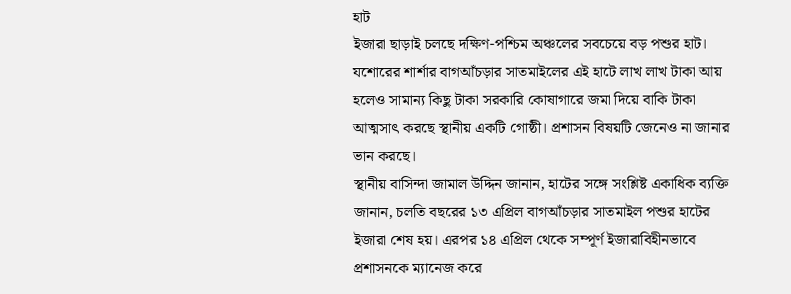হাট
ইজারা ছাড়াই চলছে দক্ষিণ-পশ্চিম অঞ্চলের সবচেয়ে বড় পশুর হাট। যশোরের শার্শার বাগআঁচড়ার সাতমাইলের এই হাটে লাখ লাখ টাকা আয় হলেও সামান্য কিছু টাকা সরকারি কোষাগারে জমা দিয়ে বাকি টাকা আত্মসাৎ করছে স্থানীয় একটি গোষ্ঠী। প্রশাসন বিষয়টি জেনেও না জানার ভান করছে।
স্থানীয় বাসিন্দা জামাল উদ্দিন জানান, হাটের সঙ্গে সংশ্লিষ্ট একাধিক ব্যক্তি জানান, চলতি বছরের ১৩ এপ্রিল বাগআঁচড়ার সাতমাইল পশুর হাটের ইজারা শেষ হয়। এরপর ১৪ এপ্রিল থেকে সম্পূর্ণ ইজারাবিহীনভাবে প্রশাসনকে ম্যানেজ করে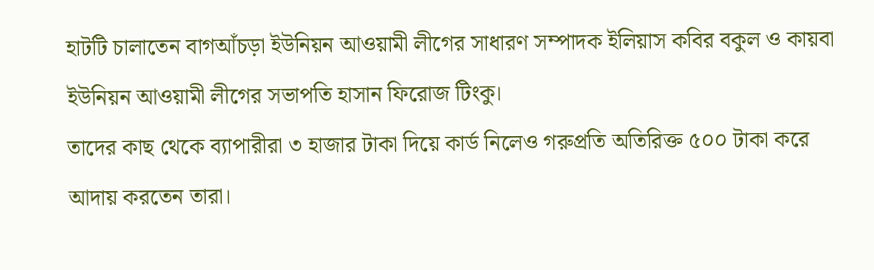হাটটি চালাতেন বাগআঁচড়া ইউনিয়ন আওয়ামী লীগের সাধারণ সম্পাদক ইলিয়াস কবির বকুল ও কায়বা ইউনিয়ন আওয়ামী লীগের সভাপতি হাসান ফিরোজ টিংকু।
তাদের কাছ থেকে ব্যাপারীরা ৩ হাজার টাকা দিয়ে কার্ড নিলেও গরুপ্রতি অতিরিক্ত ৫০০ টাকা করে আদায় করতেন তারা।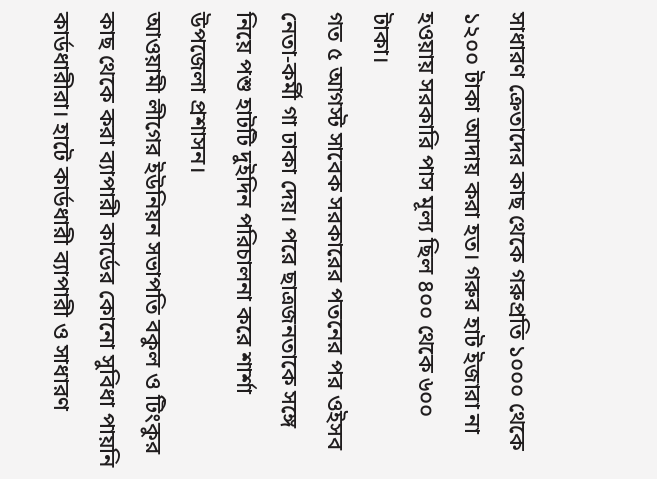সাধারণ ক্রেতাদের কাছ থেকে গরুপ্রতি ১০০০ থেকে ১২০০ টাকা আদায় করা হত। গরুর হাট ইজারা না হওয়ায় সরকারি পাস মূল্য ছিল ৪০০ থেকে ৬০০ টাকা।
গত ৫ আগস্ট সাবেক সরকারের পতনের পর ওইসব নেতা-কর্মী গা ঢাকা দেয়। পরে ছাত্রজনতাকে সঙ্গে নিয়ে পশু হাটটি দুইদিন পরিচালনা করে শার্শা উপজেলা প্রশাসন।
আওয়ামী লীগের ইউনিয়ন সভাপতি বকুল ও টিংকুর কাছ থেকে করা ব্যাপারী কার্ডের কোনো সুবিধা পায়নি কার্ডধারীরা। হাটে কার্ডধারী ব্যাপারী ও সাধারণ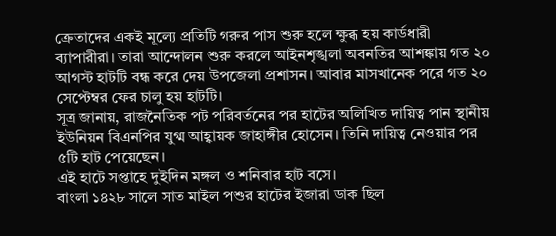ক্রেতাদের একই মূল্যে প্রতিটি গরুর পাস শুরু হলে ক্ষুব্ধ হয় কার্ডধারী ব্যাপারীরা। তারা আন্দোলন শুরু করলে আইনশৃঙ্খলা অবনতির আশঙ্কায় গত ২০ আগস্ট হাটটি বন্ধ করে দেয় উপজেলা প্রশাসন। আবার মাসখানেক পরে গত ২০ সেপ্টেম্বর ফের চালু হয় হাটটি।
সূত্র জানায়, রাজনৈতিক পট পরিবর্তনের পর হাটের অলিখিত দায়িত্ব পান স্থানীয় ইউনিয়ন বিএনপির যুগ্ম আহ্বায়ক জাহাঙ্গীর হোসেন। তিনি দায়িত্ব নেওয়ার পর ৫টি হাট পেয়েছেন।
এই হাটে সপ্তাহে দুইদিন মঙ্গল ও শনিবার হাট বসে।
বাংলা ১৪২৮ সালে সাত মাইল পশুর হাটের ইজারা ডাক ছিল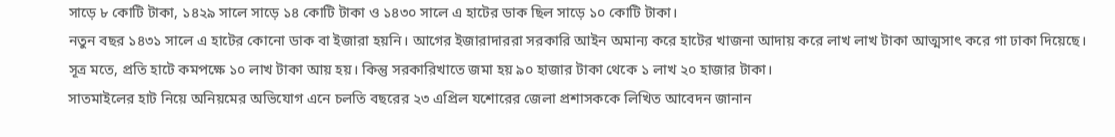সাড়ে ৮ কোটি টাকা, ১৪২৯ সালে সাড়ে ১৪ কোটি টাকা ও ১৪৩০ সালে এ হাটের ডাক ছিল সাড়ে ১০ কোটি টাকা।
নতুন বছর ১৪৩১ সালে এ হাটের কোনো ডাক বা ইজারা হয়নি। আগের ইজারাদাররা সরকারি আইন অমান্য করে হাটের খাজনা আদায় করে লাখ লাখ টাকা আত্মসাৎ করে গা ঢাকা দিয়েছে।
সূত্র মতে, প্রতি হাটে কমপক্ষে ১০ লাখ টাকা আয় হয়। কিন্তু সরকারিখাতে জমা হয় ৯০ হাজার টাকা থেকে ১ লাখ ২০ হাজার টাকা।
সাতমাইলের হাট নিয়ে অনিয়মের অভিযোগ এনে চলতি বছরের ২৩ এপ্রিল যশোরের জেলা প্রশাসককে লিখিত আবেদন জানান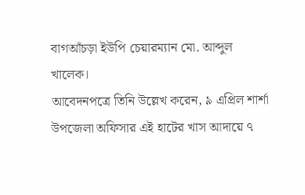বাগআঁচড়া ইউপি চেয়ারম্যান মো. আব্দুল খালেক।
আবেদনপত্রে তিনি উল্লেখ করেন, ৯ এপ্রিল শার্শা উপজেলা অফিসার এই হাটের খাস আদায়ে ৭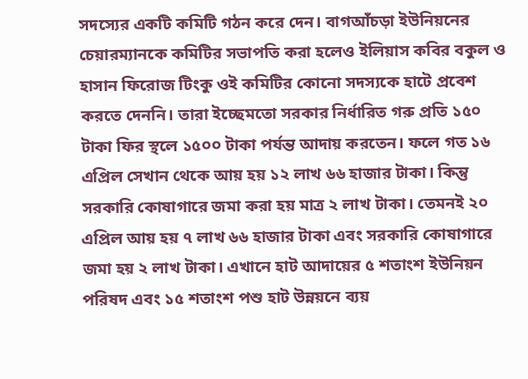সদস্যের একটি কমিটি গঠন করে দেন। বাগআঁচড়া ইউনিয়নের চেয়ারম্যানকে কমিটির সভাপতি করা হলেও ইলিয়াস কবির বকুল ও হাসান ফিরোজ টিংকু ওই কমিটির কোনো সদস্যকে হাটে প্রবেশ করতে দেননি। তারা ইচ্ছেমতো সরকার নির্ধারিত গরু প্রতি ১৫০ টাকা ফির স্থলে ১৫০০ টাকা পর্যন্ত আদায় করতেন। ফলে গত ১৬ এপ্রিল সেখান থেকে আয় হয় ১২ লাখ ৬৬ হাজার টাকা। কিন্তু সরকারি কোষাগারে জমা করা হয় মাত্র ২ লাখ টাকা। তেমনই ২০ এপ্রিল আয় হয় ৭ লাখ ৬৬ হাজার টাকা এবং সরকারি কোষাগারে জমা হয় ২ লাখ টাকা। এখানে হাট আদায়ের ৫ শতাংশ ইউনিয়ন পরিষদ এবং ১৫ শতাংশ পশু হাট উন্নয়নে ব্যয়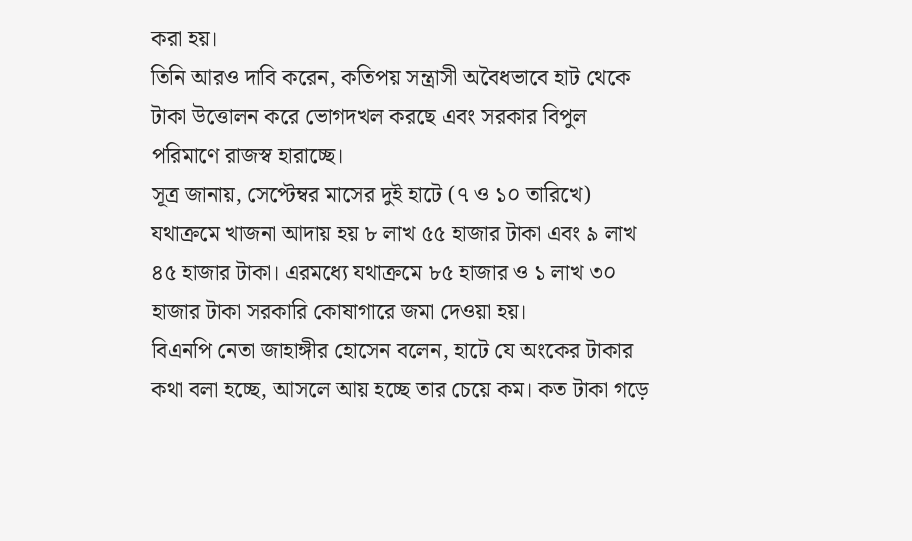করা হয়।
তিনি আরও দাবি করেন, কতিপয় সন্ত্রাসী অবৈধভাবে হাট থেকে টাকা উত্তোলন করে ভোগদখল করছে এবং সরকার বিপুল পরিমাণে রাজস্ব হারাচ্ছে।
সূত্র জানায়, সেপ্টেম্বর মাসের দুই হাটে (৭ ও ১০ তারিখে) যথাক্রমে খাজনা আদায় হয় ৮ লাখ ৫৫ হাজার টাকা এবং ৯ লাখ ৪৫ হাজার টাকা। এরমধ্যে যথাক্রমে ৮৫ হাজার ও ১ লাখ ৩০ হাজার টাকা সরকারি কোষাগারে জমা দেওয়া হয়।
বিএনপি নেতা জাহাঙ্গীর হোসেন বলেন, হাটে যে অংকের টাকার কথা বলা হচ্ছে, আসলে আয় হচ্ছে তার চেয়ে কম। কত টাকা গড়ে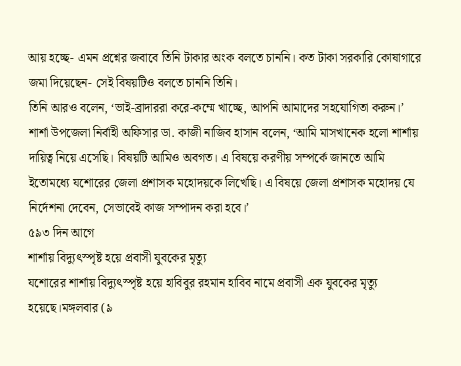আয় হচ্ছে- এমন প্রশ্নের জবাবে তিনি টাকার অংক বলতে চাননি। কত টাকা সরকারি কোষাগারে জমা দিয়েছেন- সেই বিষয়টিও বলতে চাননি তিনি।
তিনি আরও বলেন, ‘ভাই-ব্রাদাররা করে-কম্মে খাচ্ছে, আপনি আমাদের সহযোগিতা করুন।’
শার্শা উপজেলা নির্বাহী অফিসার ডা. কাজী নাজিব হাসান বলেন, ‘আমি মাসখানেক হলো শার্শায় দায়িত্ব নিয়ে এসেছি। বিষয়টি আমিও অবগত। এ বিষয়ে করণীয় সম্পর্কে জানতে আমি ইতোমধ্যে যশোরের জেলা প্রশাসক মহোদয়কে লিখেছি। এ বিষয়ে জেলা প্রশাসক মহোদয় যে নির্দেশনা দেবেন, সেভাবেই কাজ সম্পাদন করা হবে।’
৫৯৩ দিন আগে
শার্শায় বিদ্যুৎস্পৃষ্ট হয়ে প্রবাসী যুবকের মৃত্যু
যশোরের শার্শায় বিদ্যুৎস্পৃষ্ট হয়ে হাবিবুর রহমান হাবিব নামে প্রবাসী এক যুবকের মৃত্যু হয়েছে।মঙ্গলবার (৯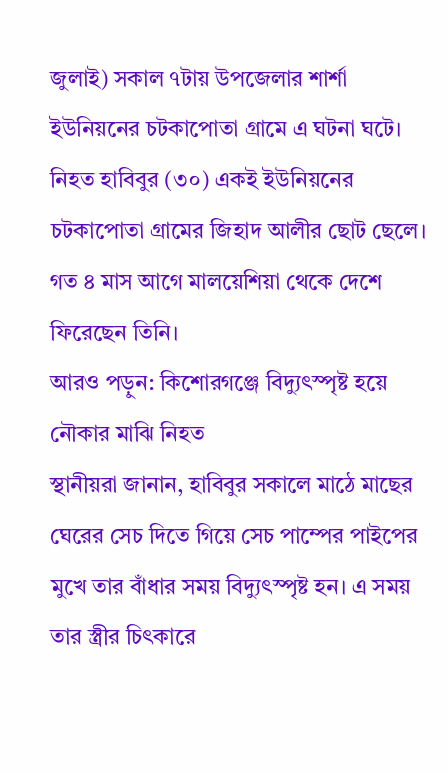জুলাই) সকাল ৭টায় উপজেলার শার্শা ইউনিয়নের চটকাপোতা গ্রামে এ ঘটনা ঘটে।
নিহত হাবিবুর (৩০) একই ইউনিয়নের চটকাপোতা গ্রামের জিহাদ আলীর ছোট ছেলে। গত ৪ মাস আগে মালয়েশিয়া থেকে দেশে ফিরেছেন তিনি।
আরও পড়ুন: কিশোরগঞ্জে বিদ্যুৎস্পৃষ্ট হয়ে নৌকার মাঝি নিহত
স্থানীয়রা জানান, হাবিবুর সকালে মাঠে মাছের ঘেরের সেচ দিতে গিয়ে সেচ পাম্পের পাইপের মুখে তার বাঁধার সময় বিদ্যুৎস্পৃষ্ট হন। এ সময় তার স্ত্রীর চিৎকারে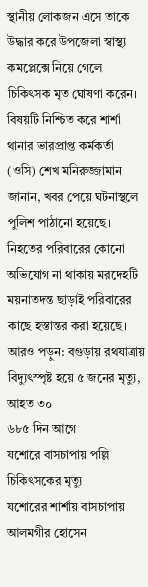স্থানীয় লোকজন এসে তাকে উদ্ধার করে উপজেলা স্বাস্থ্য কমপ্লেক্সে নিয়ে গেলে চিকিৎসক মৃত ঘোষণা করেন।
বিষয়টি নিশ্চিত করে শার্শা থানার ভারপ্রাপ্ত কর্মকর্তা (ওসি) শেখ মনিরুজ্জামান জানান, খবর পেয়ে ঘটনাস্থলে পুলিশ পাঠানো হয়েছে। নিহতের পরিবারের কোনো অভিযোগ না থাকায় মরদেহটি ময়নাতদন্ত ছাড়াই পরিবারের কাছে হস্তান্তর করা হয়েছে।
আরও পড়ুন: বগুড়ায় রথযাত্রায় বিদ্যুৎস্পৃষ্ট হয়ে ৫ জনের মৃত্যু, আহত ৩০
৬৮৫ দিন আগে
যশোরে বাসচাপায় পল্লি চিকিৎসকের মৃত্যু
যশোরের শার্শায় বাসচাপায় আলমগীর হোসেন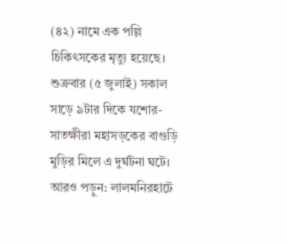(৪২) নামে এক পল্লি চিকিৎসকের মৃত্যু হয়েছে।
শুক্রবার (৫ জুলাই) সকাল সাড়ে ৯টার দিকে যশোর-সাতক্ষীরা মহাসড়কের বাগুড়ি মুড়ির মিলে এ দুর্ঘটনা ঘটে।
আরও পড়ুন: লালমনিরহাটে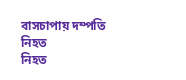বাসচাপায় দম্পতি নিহত
নিহত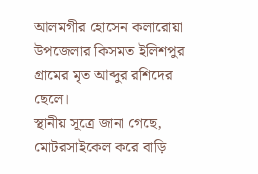আলমগীর হোসেন কলারোয়া উপজেলার কিসমত ইলিশপুর গ্রামের মৃত আব্দুর রশিদের ছেলে।
স্থানীয় সূত্রে জানা গেছে, মোটরসাইকেল করে বাড়ি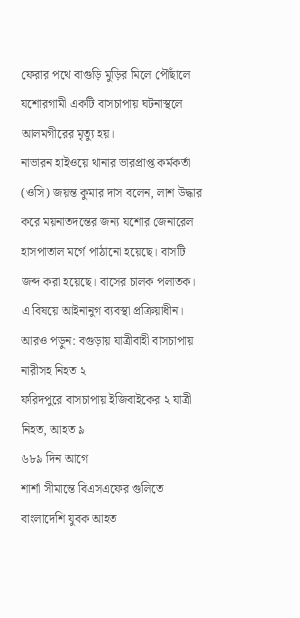ফেরার পথে বাগুড়ি মুড়ির মিলে পৌঁছালে যশোরগামী একটি বাসচাপায় ঘটনাস্থলে আলমগীরের মৃত্যু হয়।
নাভারন হাইওয়ে থানার ভারপ্রাপ্ত কর্মকর্তা (ওসি) জয়ন্ত কুমার দাস বলেন, লাশ উদ্ধার করে ময়নাতদন্তের জন্য যশোর জেনারেল হাসপাতাল মর্গে পাঠানো হয়েছে। বাসটি জব্দ করা হয়েছে। বাসের চালক পলাতক। এ বিষয়ে আইনানুগ ব্যবস্থা প্রক্রিয়াধীন।
আরও পড়ুন: বগুড়ায় যাত্রীবাহী বাসচাপায় নারীসহ নিহত ২
ফরিদপুরে বাসচাপায় ইজিবাইকের ২ যাত্রী নিহত, আহত ৯
৬৮৯ দিন আগে
শার্শা সীমান্তে বিএসএফের গুলিতে বাংলাদেশি যুবক আহত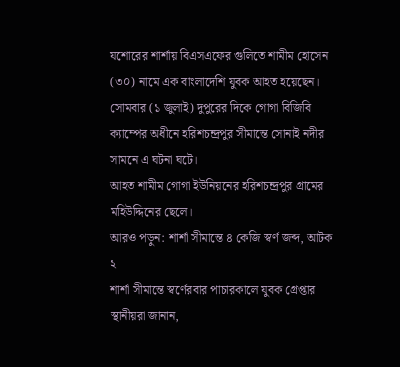যশোরের শার্শায় বিএসএফের গুলিতে শামীম হোসেন (৩০) নামে এক বাংলাদেশি যুবক আহত হয়েছেন।
সোমবার (১ জুলাই) দুপুরের দিকে গোগা বিজিবি ক্যাম্পের অধীনে হরিশচন্দ্রপুর সীমান্তে সোনাই নদীর সামনে এ ঘটনা ঘটে।
আহত শামীম গোগা ইউনিয়নের হরিশচন্দ্রপুর গ্রামের মহিউদ্দিনের ছেলে।
আরও পড়ুন: শার্শা সীমান্তে ৪ কেজি স্বর্ণ জব্দ, আটক ২
শার্শা সীমান্তে স্বর্ণেরবার পাচারকালে যুবক গ্রেপ্তার
স্থানীয়রা জানান,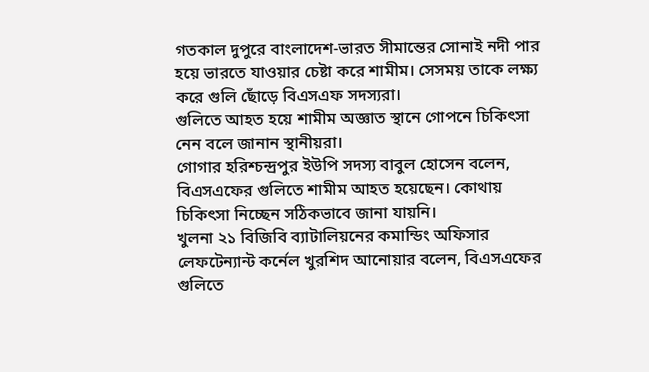গতকাল দুপুরে বাংলাদেশ-ভারত সীমান্তের সোনাই নদী পার হয়ে ভারতে যাওয়ার চেষ্টা করে শামীম। সেসময় তাকে লক্ষ্য করে গুলি ছোঁড়ে বিএসএফ সদস্যরা।
গুলিতে আহত হয়ে শামীম অজ্ঞাত স্থানে গোপনে চিকিৎসা নেন বলে জানান স্থানীয়রা।
গোগার হরিশ্চন্দ্রপুর ইউপি সদস্য বাবুল হোসেন বলেন, বিএসএফের গুলিতে শামীম আহত হয়েছেন। কোথায় চিকিৎসা নিচ্ছেন সঠিকভাবে জানা যায়নি।
খুলনা ২১ বিজিবি ব্যাটালিয়নের কমান্ডিং অফিসার লেফটেন্যান্ট কর্নেল খুরশিদ আনোয়ার বলেন, বিএসএফের গুলিতে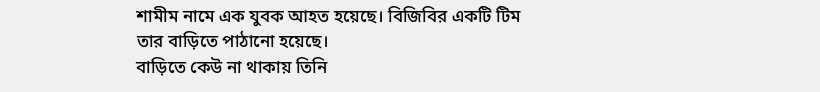শামীম নামে এক যুবক আহত হয়েছে। বিজিবির একটি টিম তার বাড়িতে পাঠানো হয়েছে।
বাড়িতে কেউ না থাকায় তিনি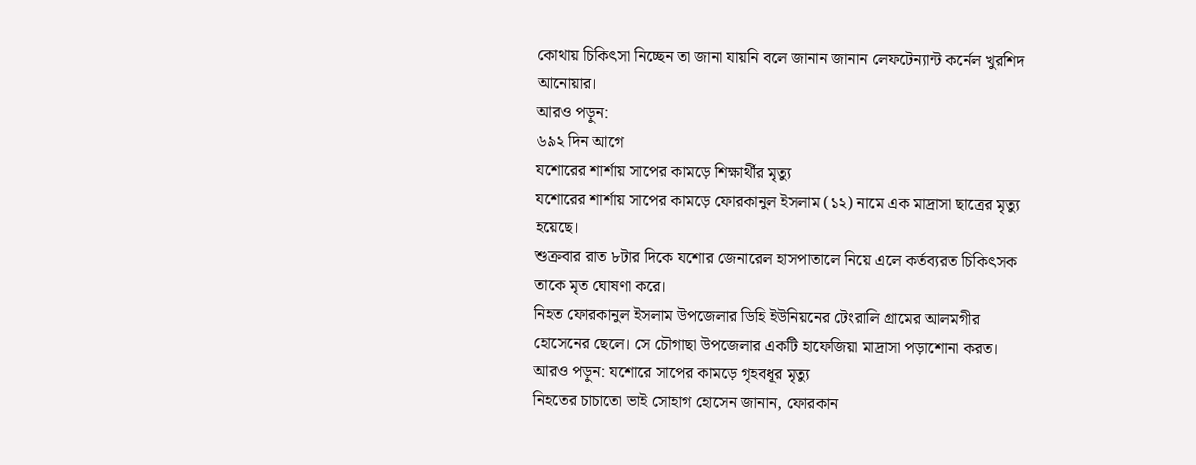কোথায় চিকিৎসা নিচ্ছেন তা জানা যায়নি বলে জানান জানান লেফটেন্যান্ট কর্নেল খুরশিদ আনোয়ার।
আরও পড়ুন:
৬৯২ দিন আগে
যশোরের শার্শায় সাপের কামড়ে শিক্ষার্থীর মৃত্যু
যশোরের শার্শায় সাপের কামড়ে ফোরকানুল ইসলাম (১২) নামে এক মাদ্রাসা ছাত্রের মৃত্যু হয়েছে।
শুক্রবার রাত ৮টার দিকে যশোর জেনারেল হাসপাতালে নিয়ে এলে কর্তব্যরত চিকিৎসক তাকে মৃত ঘোষণা করে।
নিহত ফোরকানুল ইসলাম উপজেলার ডিহি ইউনিয়নের টেংরালি গ্রামের আলমগীর হোসেনের ছেলে। সে চৌগাছা উপজেলার একটি হাফেজিয়া মাদ্রাসা পড়াশোনা করত।
আরও পড়ুন: যশোরে সাপের কামড়ে গৃহবধূর মৃত্যু
নিহতের চাচাতো ভাই সোহাগ হোসেন জানান, ফোরকান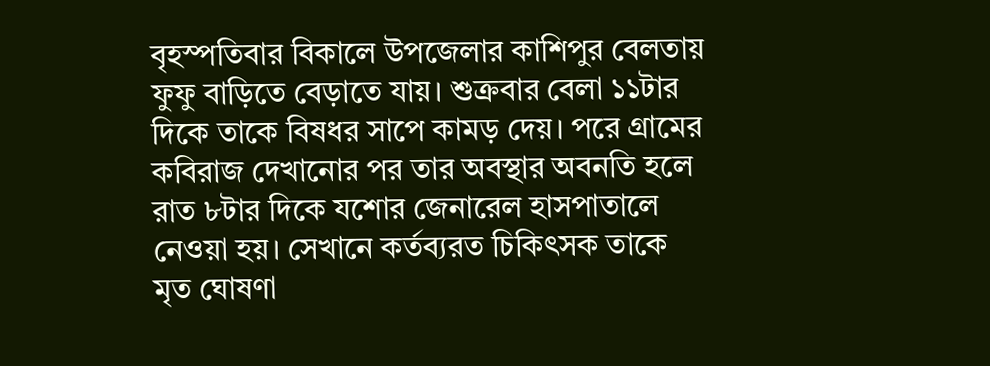বৃহস্পতিবার বিকালে উপজেলার কাশিপুর বেলতায় ফুফু বাড়িতে বেড়াতে যায়। শুক্রবার বেলা ১১টার দিকে তাকে বিষধর সাপে কামড় দেয়। পরে গ্রামের কবিরাজ দেখানোর পর তার অবস্থার অবনতি হলে রাত ৮টার দিকে যশোর জেনারেল হাসপাতালে নেওয়া হয়। সেখানে কর্তব্যরত চিকিৎসক তাকে মৃত ঘোষণা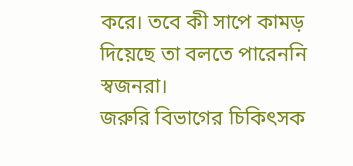করে। তবে কী সাপে কামড় দিয়েছে তা বলতে পারেননি স্বজনরা।
জরুরি বিভাগের চিকিৎসক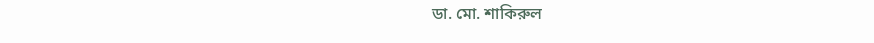ডা. মো. শাকিরুল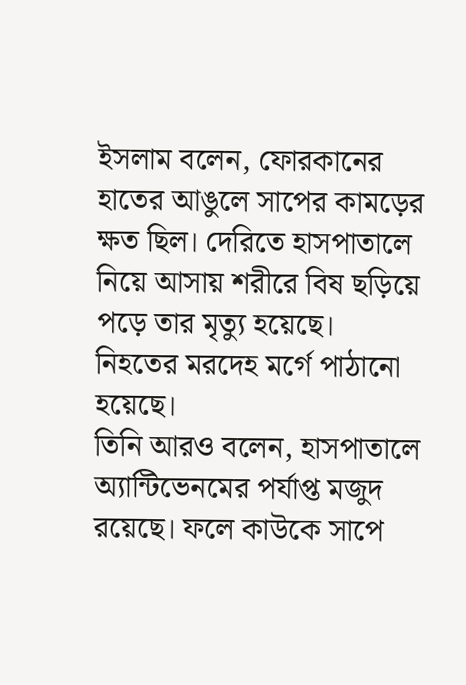ইসলাম বলেন, ফোরকানের হাতের আঙুলে সাপের কামড়ের ক্ষত ছিল। দেরিতে হাসপাতালে নিয়ে আসায় শরীরে বিষ ছড়িয়ে পড়ে তার মৃত্যু হয়েছে। নিহতের মরদেহ মর্গে পাঠানো হয়েছে।
তিনি আরও বলেন, হাসপাতালে অ্যান্টিভেনমের পর্যাপ্ত মজুদ রয়েছে। ফলে কাউকে সাপে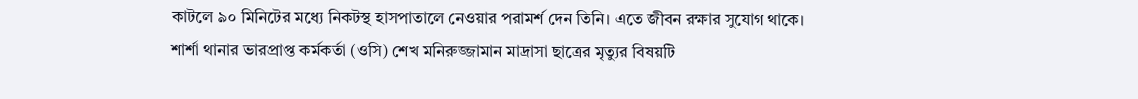কাটলে ৯০ মিনিটের মধ্যে নিকটস্থ হাসপাতালে নেওয়ার পরামর্শ দেন তিনি। এতে জীবন রক্ষার সুযোগ থাকে।
শার্শা থানার ভারপ্রাপ্ত কর্মকর্তা (ওসি) শেখ মনিরুজ্জামান মাদ্রাসা ছাত্রের মৃত্যুর বিষয়টি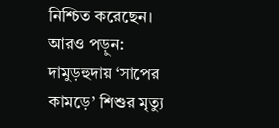নিশ্চিত করেছেন।
আরও পড়ুন: দামুড়হুদায় ‘সাপের কামড়ে’ শিশুর মৃত্যু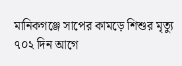মানিকগঞ্জে সাপের কামড়ে শিশুর মৃত্যু
৭০২ দিন আগে